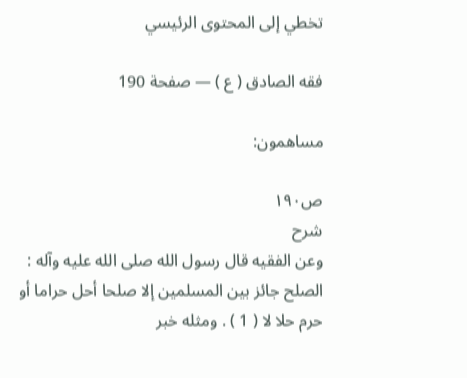تخطي إلى المحتوى الرئيسي

فقه الصادق ( ع ) — صفحة 190

مساهمون:

ص١٩٠
شرح
وعن الفقيه قال رسول الله صلى الله عليه وآله : الصلح جائز بين المسلمين إلا صلحا أحل حراما أو حرم حلا لا ( 1 ) . ومثله خبر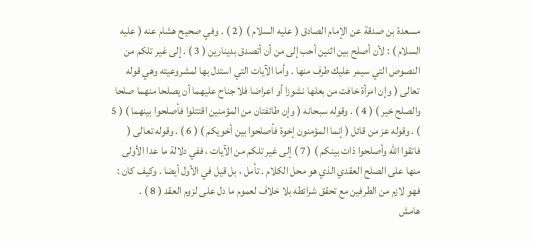مسعدة بن صدقة عن الإمام الصادق ( عليه السلام ) ( 2 ) . وفي صحيح هشام عنه ( عليه السلام ) : لأن أصلح بين اثنين أحب إلى من أن أتصدق بدينارين ( 3 ) . إلى غير تلكم من النصوص التي سيمر عليك طرف منها . وأما الآيات التي استدل بها لمشروعيته وهي قوله تعالى ( وإن امرأة خافت من بعلها نشوزا أو اعراضا فلا جناح عليهما أن يصلحا منهما صلحا والصلح خير ) ( 4 ) . وقوله سبحانه ( وإن طائفتان من المؤمنين اقتتلوا فأصلحوا بينهما ) ( 5 ) . وقوله عز من قائل ( إنما المؤمنون إخوة فأصلحوا بين أخويكم ) ( 6 ) . وقوله تعالى ( فاتقوا الله وأصلحوا ذات بينكم ) ( 7 ) إلى غير تلكم من الآيات ، ففي دلالة ما عدا الأولى منها على الصلح العقدي الذي هو محل الكلام . تأمل ، بل قيل في الأول أيضا . وكيف كان : فهو لازم من الطرفين مع تحقق شرائطه بلا خلاف لعموم ما دل على لزوم العقد ( 8 ) .
هامش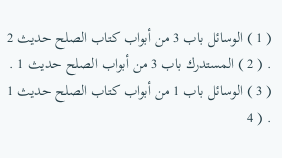( 1 ) الوسائل باب 3 من أبواب كتاب الصلح حديث 2 . ( 2 ) المستدرك باب 3 من أبواب الصلح حديث 1 . ( 3 ) الوسائل باب 1 من أبواب كتاب الصلح حديث 1 . ( 4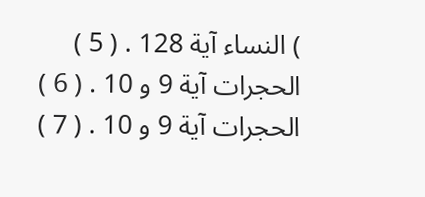) النساء آية 128 . ( 5 ) الحجرات آية 9 و 10 . ( 6 ) الحجرات آية 9 و 10 . ( 7 )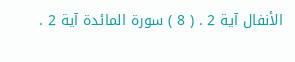الأنفال آية 2 . ( 8 ) سورة المائدة آية 2 .